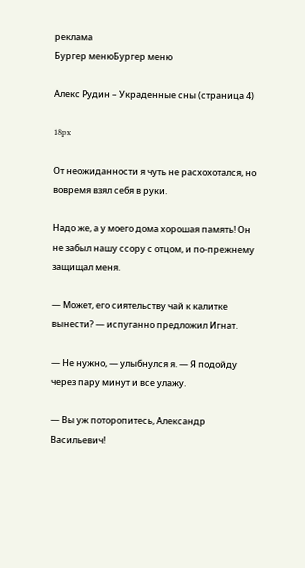реклама
Бургер менюБургер меню

Алекс Рудин – Украденные сны (страница 4)

18px

От неожиданности я чуть не расхохотался, но вовремя взял себя в руки.

Надо же, а у моего дома хорошая память! Он не забыл нашу ссору с отцом, и по-прежнему защищал меня.

— Может, его сиятельству чай к калитке вынести? — испуганно предложил Игнат.

— Не нужно, — улыбнулся я. — Я подойду через пару минут и все улажу.

— Вы уж поторопитесь, Александр Васильевич!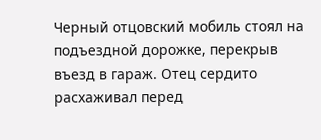Черный отцовский мобиль стоял на подъездной дорожке, перекрыв въезд в гараж. Отец сердито расхаживал перед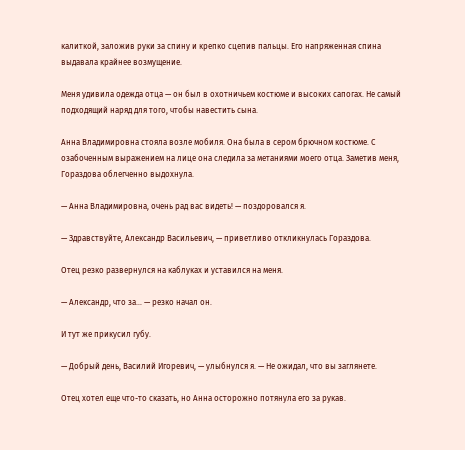калиткой, заложив руки за спину и крепко сцепив пальцы. Его напряженная спина выдавала крайнее возмущение.

Меня удивила одежда отца — он был в охотничьем костюме и высоких сапогах. Не самый подходящий наряд для того, чтобы навестить сына.

Анна Владимировна стояла возле мобиля. Она была в сером брючном костюме. С озабоченным выражением на лице она следила за метаниями моего отца. Заметив меня, Гораздова облегченно выдохнула.

— Анна Владимировна, очень рад вас видеть! — поздоровался я.

— Здравствуйте, Александр Васильевич, — приветливо откликнулась Гораздова.

Отец резко развернулся на каблуках и уставился на меня.

— Александр, что за… — резко начал он.

И тут же прикусил губу.

— Добрый день, Василий Игоревич, — улыбнулся я. — Не ожидал, что вы заглянете.

Отец хотел еще что-то сказать, но Анна осторожно потянула его за рукав.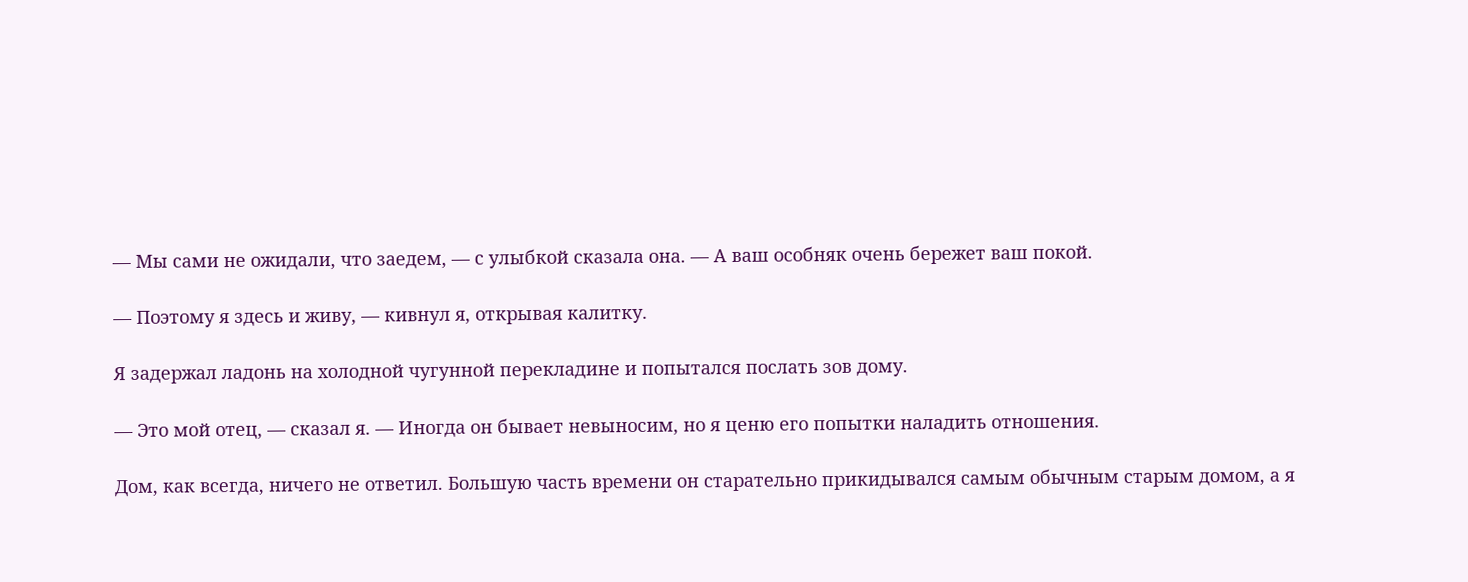— Мы сами не ожидали, что заедем, — с улыбкой сказала она. — А ваш особняк очень бережет ваш покой.

— Поэтому я здесь и живу, — кивнул я, открывая калитку.

Я задержал ладонь на холодной чугунной перекладине и попытался послать зов дому.

— Это мой отец, — сказал я. — Иногда он бывает невыносим, но я ценю его попытки наладить отношения.

Дом, как всегда, ничего не ответил. Большую часть времени он старательно прикидывался самым обычным старым домом, а я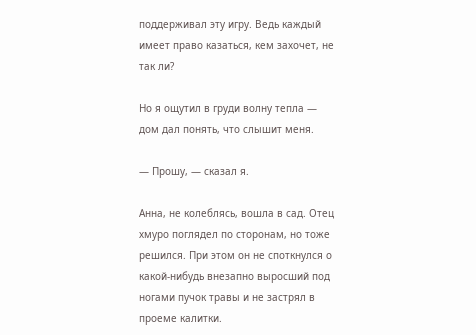поддерживал эту игру. Ведь каждый имеет право казаться, кем захочет, не так ли?

Но я ощутил в груди волну тепла — дом дал понять, что слышит меня.

— Прошу, — сказал я.

Анна, не колеблясь, вошла в сад. Отец хмуро поглядел по сторонам, но тоже решился. При этом он не споткнулся о какой-нибудь внезапно выросший под ногами пучок травы и не застрял в проеме калитки.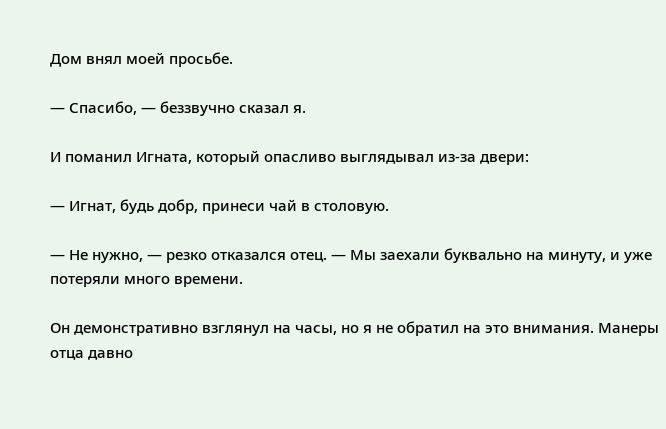Дом внял моей просьбе.

— Спасибо, — беззвучно сказал я.

И поманил Игната, который опасливо выглядывал из-за двери:

— Игнат, будь добр, принеси чай в столовую.

— Не нужно, — резко отказался отец. — Мы заехали буквально на минуту, и уже потеряли много времени.

Он демонстративно взглянул на часы, но я не обратил на это внимания. Манеры отца давно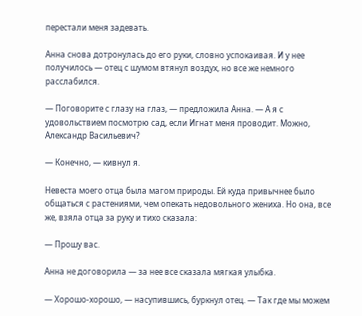перестали меня задевать.

Анна снова дотронулась до его руки, словно успокаивая. И у нее получилось — отец с шумом втянул воздух, но все же немного расслабился.

— Поговорите с глазу на глаз, — предложила Анна. — А я с удовольствием посмотрю сад, если Игнат меня проводит. Можно, Александр Васильевич?

— Конечно, — кивнул я.

Невеста моего отца была магом природы. Ей куда привычнее было общаться с растениями, чем опекать недовольного жениха. Но она, все же, взяла отца за руку и тихо сказала:

— Прошу вас.

Анна не договорила — за нее все сказала мягкая улыбка.

— Хорошо-хорошо, — насупившись, буркнул отец. — Так где мы можем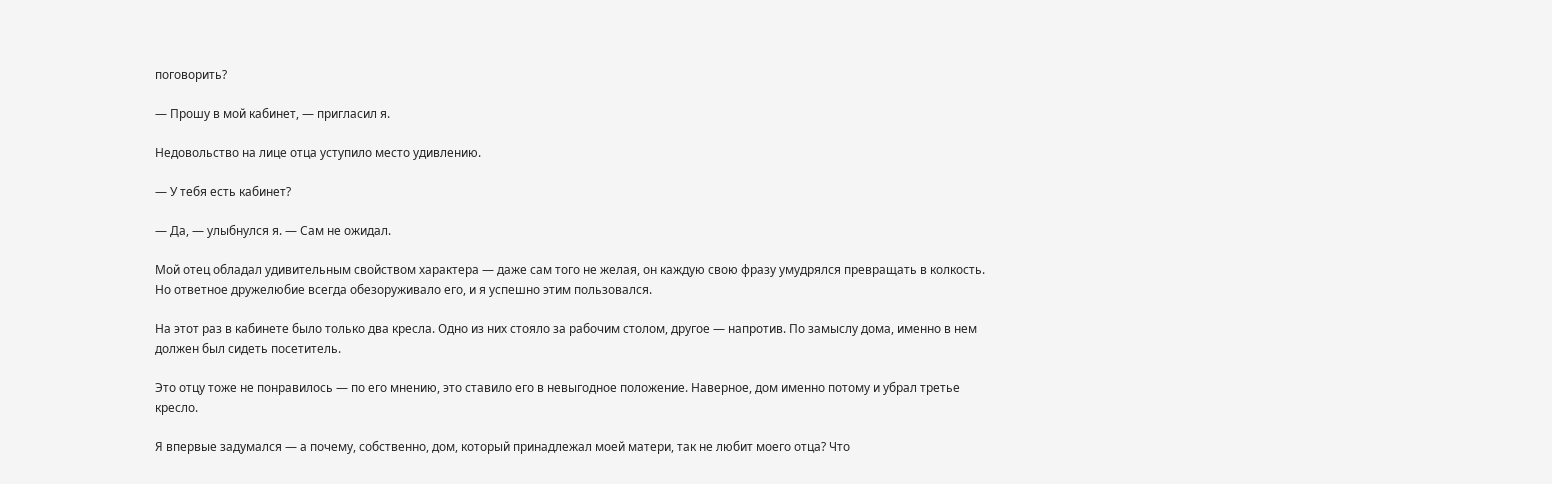поговорить?

— Прошу в мой кабинет, — пригласил я.

Недовольство на лице отца уступило место удивлению.

— У тебя есть кабинет?

— Да, — улыбнулся я. — Сам не ожидал.

Мой отец обладал удивительным свойством характера — даже сам того не желая, он каждую свою фразу умудрялся превращать в колкость. Но ответное дружелюбие всегда обезоруживало его, и я успешно этим пользовался.

На этот раз в кабинете было только два кресла. Одно из них стояло за рабочим столом, другое — напротив. По замыслу дома, именно в нем должен был сидеть посетитель.

Это отцу тоже не понравилось — по его мнению, это ставило его в невыгодное положение. Наверное, дом именно потому и убрал третье кресло.

Я впервые задумался — а почему, собственно, дом, который принадлежал моей матери, так не любит моего отца? Что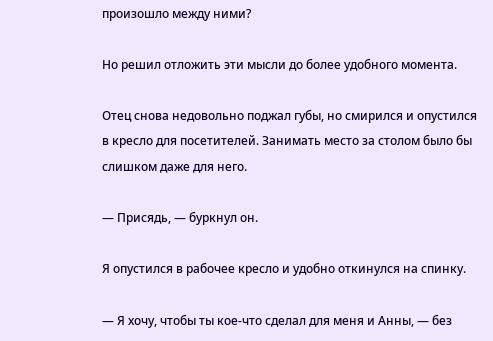произошло между ними?

Но решил отложить эти мысли до более удобного момента.

Отец снова недовольно поджал губы, но смирился и опустился в кресло для посетителей. Занимать место за столом было бы слишком даже для него.

— Присядь, — буркнул он.

Я опустился в рабочее кресло и удобно откинулся на спинку.

— Я хочу, чтобы ты кое-что сделал для меня и Анны, — без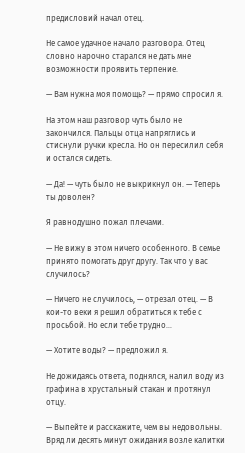предисловий начал отец.

Не самое удачное начало разговора. Отец словно нарочно старался не дать мне возможности проявить терпение.

— Вам нужна моя помощь? — прямо спросил я.

На этом наш разговор чуть было не закончился. Пальцы отца напряглись и стиснули ручки кресла. Но он пересилил себя и остался сидеть.

— Да! — чуть было не выкрикнул он. — Теперь ты доволен?

Я равнодушно пожал плечами.

— Не вижу в этом ничего особенного. В семье принято помогать друг другу. Так что у вас случилось?

— Ничего не случилось, — отрезал отец. — В кои-то веки я решил обратиться к тебе с просьбой. Но если тебе трудно…

— Хотите воды? — предложил я.

Не дожидаясь ответа, поднялся, налил воду из графина в хрустальный стакан и протянул отцу.

— Выпейте и расскажите, чем вы недовольны. Вряд ли десять минут ожидания возле калитки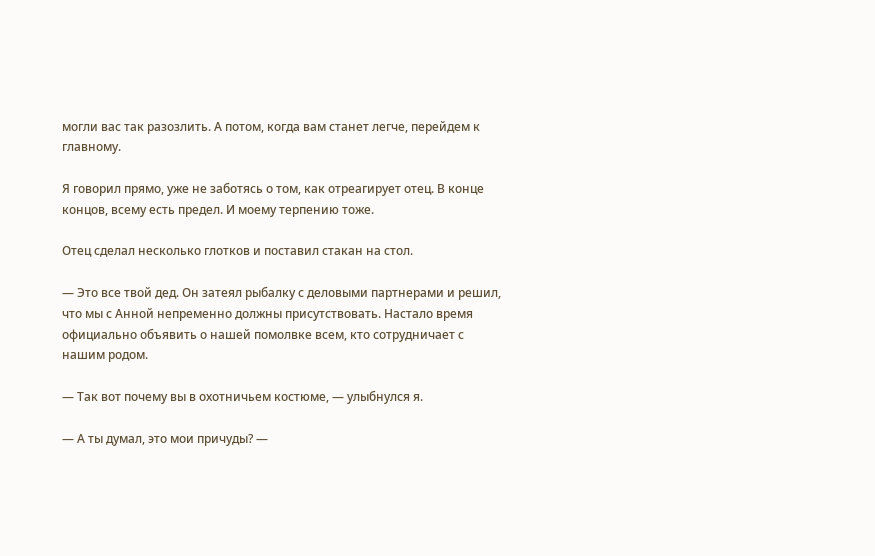могли вас так разозлить. А потом, когда вам станет легче, перейдем к главному.

Я говорил прямо, уже не заботясь о том, как отреагирует отец. В конце концов, всему есть предел. И моему терпению тоже.

Отец сделал несколько глотков и поставил стакан на стол.

— Это все твой дед. Он затеял рыбалку с деловыми партнерами и решил, что мы с Анной непременно должны присутствовать. Настало время официально объявить о нашей помолвке всем, кто сотрудничает с нашим родом.

— Так вот почему вы в охотничьем костюме, — улыбнулся я.

— А ты думал, это мои причуды? —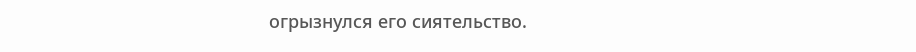огрызнулся его сиятельство.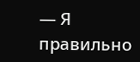— Я правильно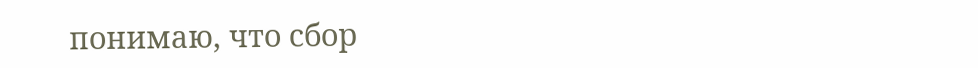понимаю, что сбор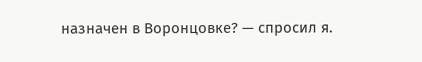назначен в Воронцовке? — спросил я.